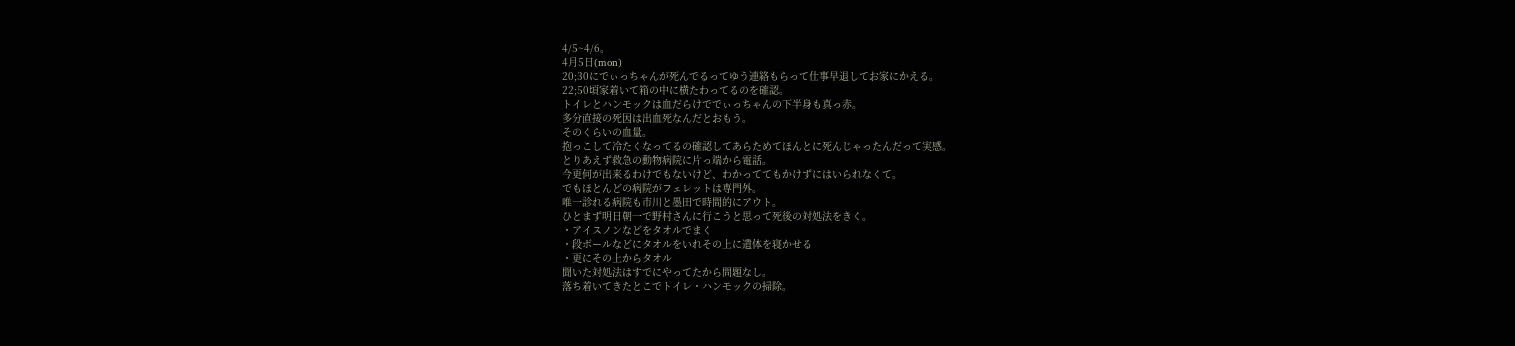4/5~4/6。
4月5日(mon)
20;30にでぃっちゃんが死んでるってゆう連絡もらって仕事早退してお家にかえる。
22;50頃家着いて箱の中に横たわってるのを確認。
トイレとハンモックは血だらけででぃっちゃんの下半身も真っ赤。
多分直接の死因は出血死なんだとおもう。
そのくらいの血量。
抱っこして冷たくなってるの確認してあらためてほんとに死んじゃったんだって実感。
とりあえず救急の動物病院に片っ端から電話。
今更何が出来るわけでもないけど、わかっててもかけずにはいられなくて。
でもほとんどの病院がフェレットは専門外。
唯一診れる病院も市川と墨田で時間的にアウト。
ひとまず明日朝一で野村さんに行こうと思って死後の対処法をきく。
・アイスノンなどをタオルでまく
・段ボールなどにタオルをいれその上に遺体を寝かせる
・更にその上からタオル
聞いた対処法はすでにやってたから問題なし。
落ち着いてきたとこでトイレ・ハンモックの掃除。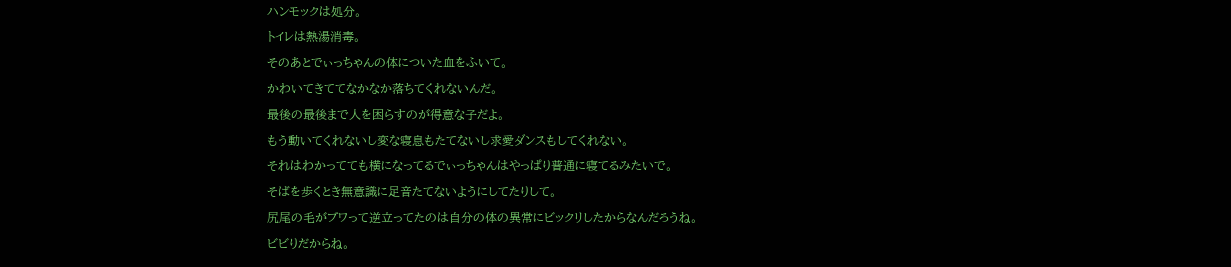ハンモックは処分。
トイレは熱湯消毒。
そのあとでぃっちゃんの体についた血をふいて。
かわいてきててなかなか落ちてくれないんだ。
最後の最後まで人を困らすのが得意な子だよ。
もう動いてくれないし変な寝息もたてないし求愛ダンスもしてくれない。
それはわかってても横になってるでぃっちゃんはやっぱり普通に寝てるみたいで。
そばを歩くとき無意識に足音たてないようにしてたりして。
尻尾の毛がブワって逆立ってたのは自分の体の異常にビックリしたからなんだろうね。
ビビりだからね。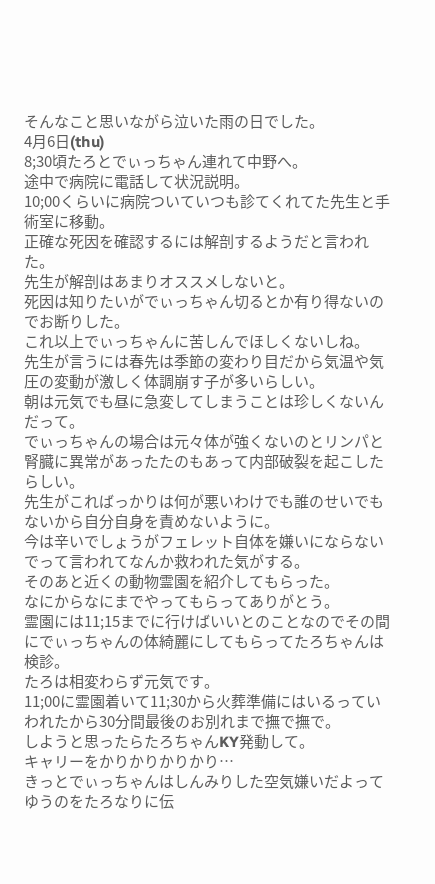そんなこと思いながら泣いた雨の日でした。
4月6日(thu)
8;30頃たろとでぃっちゃん連れて中野へ。
途中で病院に電話して状況説明。
10;00くらいに病院ついていつも診てくれてた先生と手術室に移動。
正確な死因を確認するには解剖するようだと言われた。
先生が解剖はあまりオススメしないと。
死因は知りたいがでぃっちゃん切るとか有り得ないのでお断りした。
これ以上でぃっちゃんに苦しんでほしくないしね。
先生が言うには春先は季節の変わり目だから気温や気圧の変動が激しく体調崩す子が多いらしい。
朝は元気でも昼に急変してしまうことは珍しくないんだって。
でぃっちゃんの場合は元々体が強くないのとリンパと腎臓に異常があったたのもあって内部破裂を起こしたらしい。
先生がこればっかりは何が悪いわけでも誰のせいでもないから自分自身を責めないように。
今は辛いでしょうがフェレット自体を嫌いにならないでって言われてなんか救われた気がする。
そのあと近くの動物霊園を紹介してもらった。
なにからなにまでやってもらってありがとう。
霊園には11;15までに行けばいいとのことなのでその間にでぃっちゃんの体綺麗にしてもらってたろちゃんは検診。
たろは相変わらず元気です。
11;00に霊園着いて11;30から火葬準備にはいるっていわれたから30分間最後のお別れまで撫で撫で。
しようと思ったらたろちゃんKY発動して。
キャリーをかりかりかりかり…
きっとでぃっちゃんはしんみりした空気嫌いだよってゆうのをたろなりに伝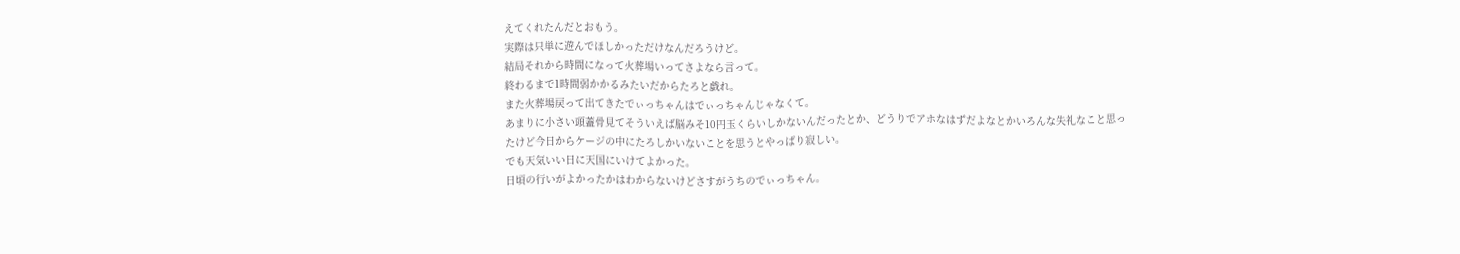えてくれたんだとおもう。
実際は只単に遊んでほしかっただけなんだろうけど。
結局それから時間になって火葬場いってさよなら言って。
終わるまで1時間弱かかるみたいだからたろと戯れ。
また火葬場戻って出てきたでぃっちゃんはでぃっちゃんじゃなくて。
あまりに小さい頭蓋骨見てそういえば脳みそ10円玉くらいしかないんだったとか、どうりでアホなはずだよなとかいろんな失礼なこと思ったけど今日からケージの中にたろしかいないことを思うとやっぱり寂しい。
でも天気いい日に天国にいけてよかった。
日頃の行いがよかったかはわからないけどさすがうちのでぃっちゃん。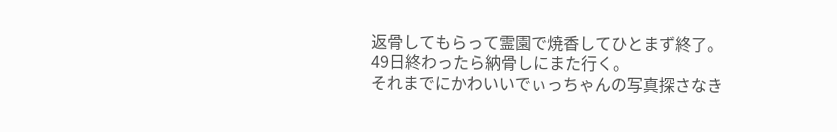返骨してもらって霊園で焼香してひとまず終了。
49日終わったら納骨しにまた行く。
それまでにかわいいでぃっちゃんの写真探さなき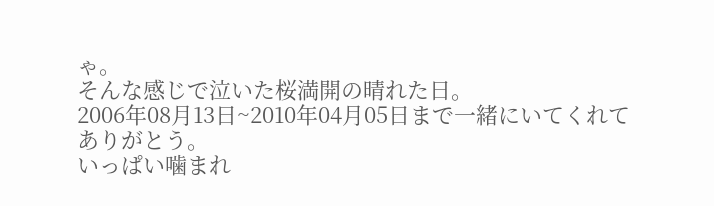ゃ。
そんな感じで泣いた桜満開の晴れた日。
2006年08月13日~2010年04月05日まで一緒にいてくれてありがとう。
いっぱい噛まれ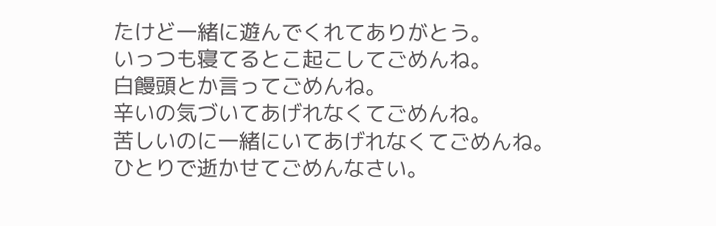たけど一緒に遊んでくれてありがとう。
いっつも寝てるとこ起こしてごめんね。
白饅頭とか言ってごめんね。
辛いの気づいてあげれなくてごめんね。
苦しいのに一緒にいてあげれなくてごめんね。
ひとりで逝かせてごめんなさい。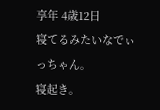享年 4歳12日
寝てるみたいなでぃっちゃん。
寝起き。